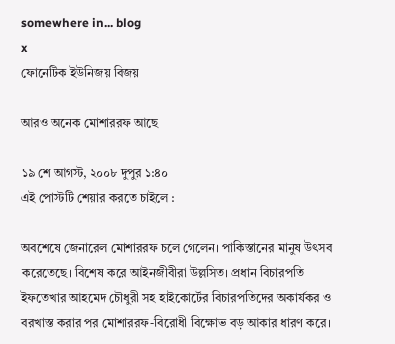somewhere in... blog
x
ফোনেটিক ইউনিজয় বিজয়

আরও অনেক মোশাররফ আছে

১৯ শে আগস্ট, ২০০৮ দুপুর ১:৪০
এই পোস্টটি শেয়ার করতে চাইলে :

অবশেষে জেনারেল মোশাররফ চলে গেলেন। পাকিস্তানের মানুষ উৎসব করেতেছে। বিশেষ করে আইনজীবীরা উল্লসিত। প্রধান বিচারপতি ইফতেখার আহমেদ চৌধুরী সহ হাইকোর্টের বিচারপতিদের অকার্যকর ও বরখাস্ত করার পর মোশাররফ-বিরোধী বিক্ষোভ বড় আকার ধারণ করে।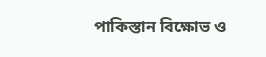পাকিস্তান বিক্ষোভ ও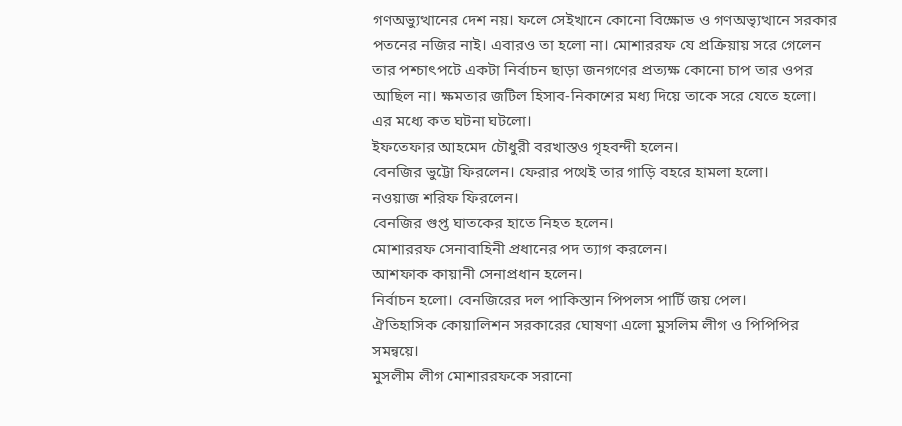গণঅভ্যুত্থানের দেশ নয়। ফলে সেইখানে কোনো বিক্ষোভ ও গণঅভ্যৃত্থানে সরকার পতনের নজির নাই। এবারও তা হলো না। মোশাররফ যে প্রক্রিয়ায় সরে গেলেন তার পশ্চাৎপটে একটা নির্বাচন ছাড়া জনগণের প্রত্যক্ষ কোনো চাপ তার ওপর আছিল না। ক্ষমতার জটিল হিসাব-নিকাশের মধ্য দিয়ে তাকে সরে যেতে হলো।
এর মধ্যে কত ঘটনা ঘটলো।
ইফতেফার আহমেদ চৌধুরী বরখাস্তও গৃহবন্দী হলেন।
বেনজির ভুট্টো ফিরলেন। ফেরার পথেই তার গাড়ি বহরে হামলা হলো।
নওয়াজ শরিফ ফিরলেন।
বেনজির গুপ্ত ঘাতকের হাতে নিহত হলেন।
মোশাররফ সেনাবাহিনী প্রধানের পদ ত্যাগ করলেন।
আশফাক কায়ানী সেনাপ্রধান হলেন।
নির্বাচন হলো। বেনজিরের দল পাকিস্তান পিপলস পার্টি জয় পেল।
ঐতিহাসিক কোয়ালিশন সরকারের ঘোষণা এলো মুসলিম লীগ ও পিপিপির সমন্বয়ে।
মুসলীম লীগ মোশাররফকে সরানো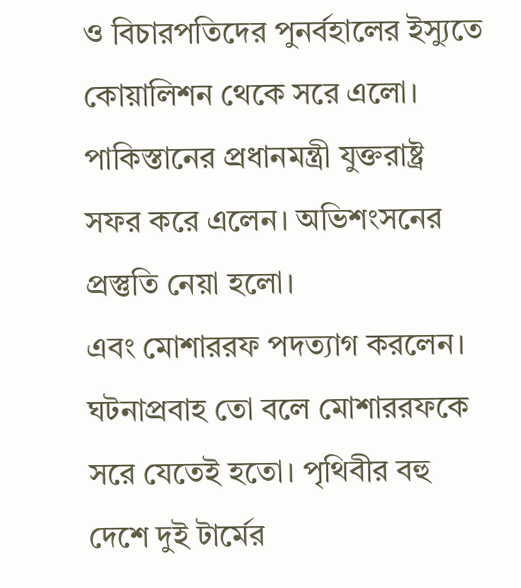ও বিচারপতিদের পুনর্বহালের ইস্যুতে কোয়ালিশন থেকে সরে এলো।
পাকিস্তানের প্রধানমন্ত্রী যুক্তরাষ্ট্র সফর করে এলেন। অভিশংসনের প্রস্তুতি নেয়া হলো।
এবং মোশাররফ পদত্যাগ করলেন।
ঘটনাপ্রবাহ তো বলে মোশাররফকে সরে যেতেই হতো। পৃথিবীর বহু দেশে দুই টার্মের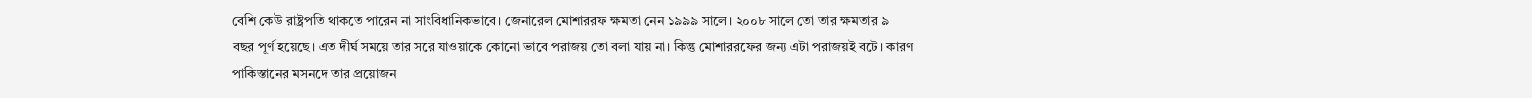বেশি কেউ রাষ্ট্রপতি থাকতে পারেন না সাংবিধানিকভাবে। জেনারেল মোশাররফ ক্ষমতা নেন ১৯৯৯ সালে। ২০০৮ সালে তো তার ক্ষমতার ৯ বছর পূর্ণ হয়েছে। এত দীর্ঘ সময়ে তার সরে যাওয়াকে কোনো ভাবে পরাজয় তো বলা যায় না। কিন্তু মোশাররফের জন্য এটা পরাজয়ই বটে। কারণ পাকিস্তানের মসনদে তার প্রয়োজন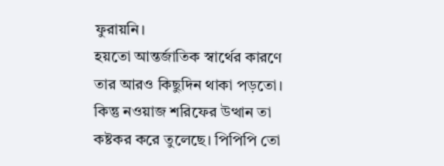ফুরায়নি।
হয়তো আন্তর্জাতিক স্বার্থের কারণে তার আরও কিছুদিন থাকা পড়তো। কিন্তু নওয়াজ শরিফের উত্থান তা কষ্টকর করে তুলেছে। পিপিপি তো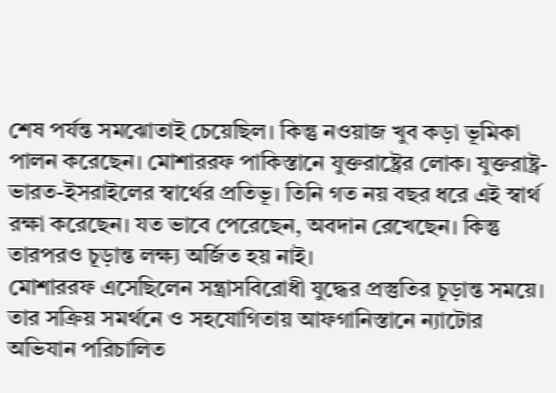শেষ পর্যন্ত সমঝোতাই চেয়েছিল। কিন্তু নওয়াজ খুব কড়া ভূমিকা পালন করেছেন। মোশাররফ পাকিস্তানে যুক্তরাষ্ট্রের লোক। যুক্তরাষ্ট্র-ভারত-ইসরাইলের স্বার্থের প্রতিভূ। তিনি গত নয় বছর ধরে এই স্বার্থ রক্ষা করেছেন। যত ভাবে পেরেছেন, অবদান রেখেছেন। কিন্তু তারপরও চূড়ান্ত লক্ষ্য অর্জিত হয় নাই।
মোশাররফ এসেছিলেন সন্ত্রাসবিরোধী যুদ্ধের প্রস্তুতির চূড়ান্ত সময়ে। তার সক্রিয় সমর্থনে ও সহযোগিতায় আফগানিস্তানে ন্যাটোর অভিযান পরিচালিত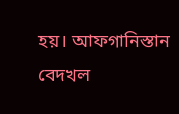হয়। আফগানিস্তান বেদখল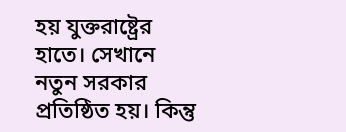হয় যুক্তরাষ্ট্রের হাতে। সেখানে নতুন সরকার প্রতিষ্ঠিত হয়। কিন্তু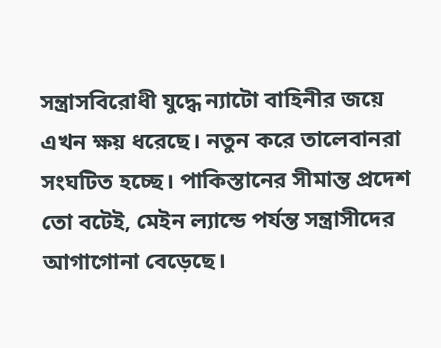সন্ত্রাসবিরোধী যুদ্ধে ন্যাটো বাহিনীর জয়ে এখন ক্ষয় ধরেছে। নতুন করে তালেবানরা সংঘটিত হচ্ছে। পাকিস্তানের সীমান্ত প্রদেশ তো বটেই, মেইন ল্যান্ডে পর্যন্ত সন্ত্রাসীদের আগাগোনা বেড়েছে।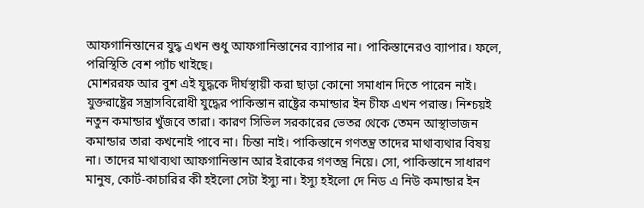আফগানিস্তানের যুদ্ধ এখন শুধু আফগানিস্তানের ব্যাপার না। পাকিস্তানেরও ব্যাপার। ফলে, পরিস্থিতি বেশ প্যাঁচ খাইছে।
মোশররফ আর বুশ এই যুদ্ধকে দীর্ঘস্থায়ী করা ছাড়া কোনো সমাধান দিতে পারেন নাই।
যুক্তরাষ্ট্রের সন্ত্রাসবিরোধী যুদ্ধের পাকিস্তান রাষ্ট্রের কমান্ডার ইন চীফ এখন পরাস্ত। নিশ্চয়ই নতুন কমান্ডার খুঁজবে তারা। কারণ সিভিল সরকারের ভেতর থেকে তেমন আস্থাভাজন কমান্ডার তারা কখনোই পাবে না। চিন্তা নাই। পাকিস্তানে গণতন্ত্র তাদের মাথাব্যথার বিষয় না। তাদের মাথাব্যথা আফগানিস্তান আর ইরাকের গণতন্ত্র নিয়ে। সো, পাকিস্তানে সাধারণ মানুষ, কোর্ট-কাচারির কী হইলো সেটা ইস্যু না। ইস্যু হইলো দে নিড এ নিউ কমান্ডার ইন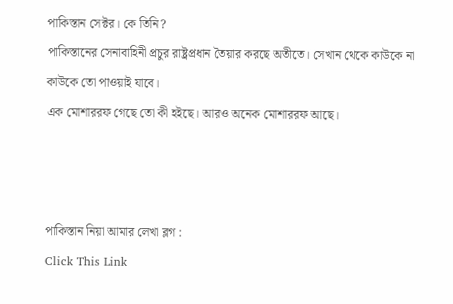পাকিস্তান সেক্টর। কে তিনি?
পাকিস্তানের সেনাবাহিনী প্রচুর রাষ্ট্রপ্রধান তৈয়ার করছে অতীতে। সেখান থেকে কাউকে না কাউকে তো পাওয়াই যাবে।
এক মোশাররফ গেছে তো কী হইছে। আরও অনেক মোশাররফ আছে।



পাকিস্তান নিয়া আমার লেখা ব্লগ :
Click This Link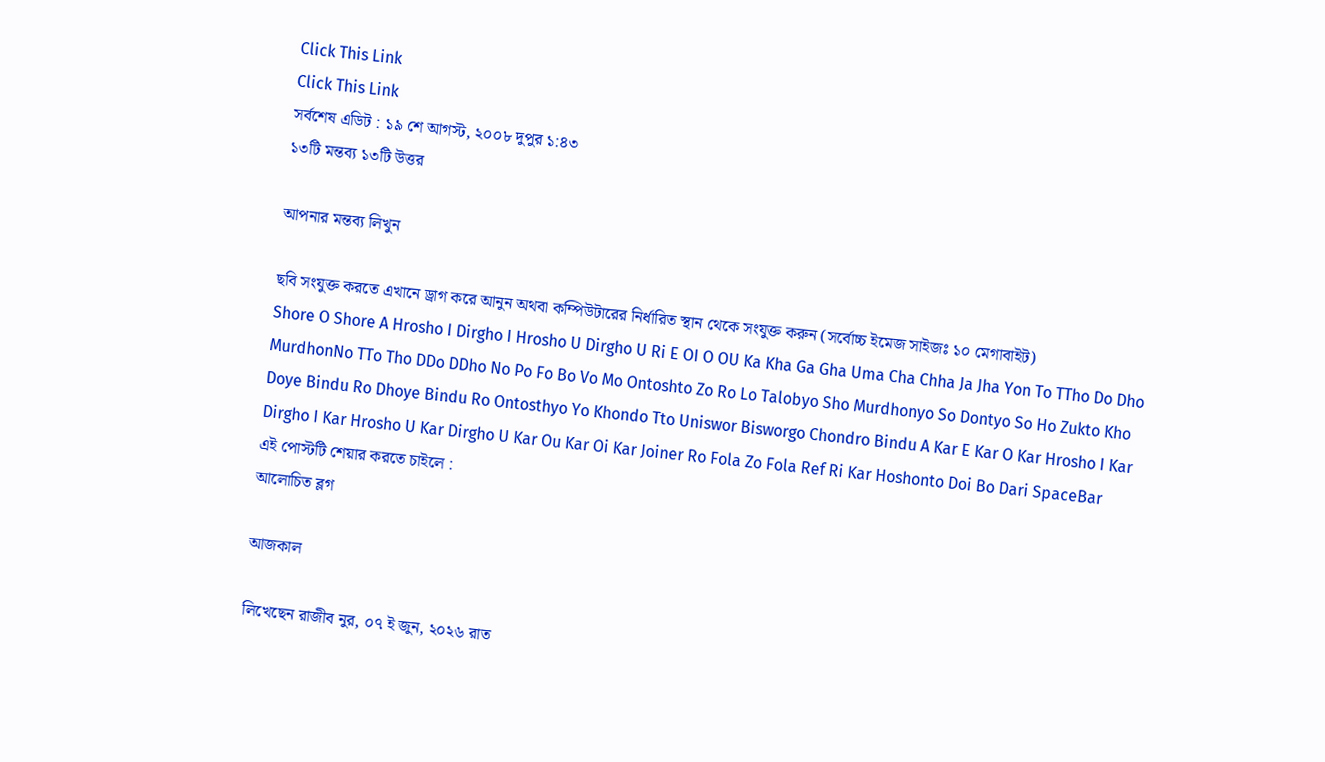Click This Link
Click This Link
সর্বশেষ এডিট : ১৯ শে আগস্ট, ২০০৮ দুপুর ১:৪৩
১৩টি মন্তব্য ১৩টি উত্তর

আপনার মন্তব্য লিখুন

ছবি সংযুক্ত করতে এখানে ড্রাগ করে আনুন অথবা কম্পিউটারের নির্ধারিত স্থান থেকে সংযুক্ত করুন (সর্বোচ্চ ইমেজ সাইজঃ ১০ মেগাবাইট)
Shore O Shore A Hrosho I Dirgho I Hrosho U Dirgho U Ri E OI O OU Ka Kha Ga Gha Uma Cha Chha Ja Jha Yon To TTho Do Dho MurdhonNo TTo Tho DDo DDho No Po Fo Bo Vo Mo Ontoshto Zo Ro Lo Talobyo Sho Murdhonyo So Dontyo So Ho Zukto Kho Doye Bindu Ro Dhoye Bindu Ro Ontosthyo Yo Khondo Tto Uniswor Bisworgo Chondro Bindu A Kar E Kar O Kar Hrosho I Kar Dirgho I Kar Hrosho U Kar Dirgho U Kar Ou Kar Oi Kar Joiner Ro Fola Zo Fola Ref Ri Kar Hoshonto Doi Bo Dari SpaceBar
এই পোস্টটি শেয়ার করতে চাইলে :
আলোচিত ব্লগ

আজকাল

লিখেছেন রাজীব নুর, ০৭ ই জুন, ২০২৬ রাত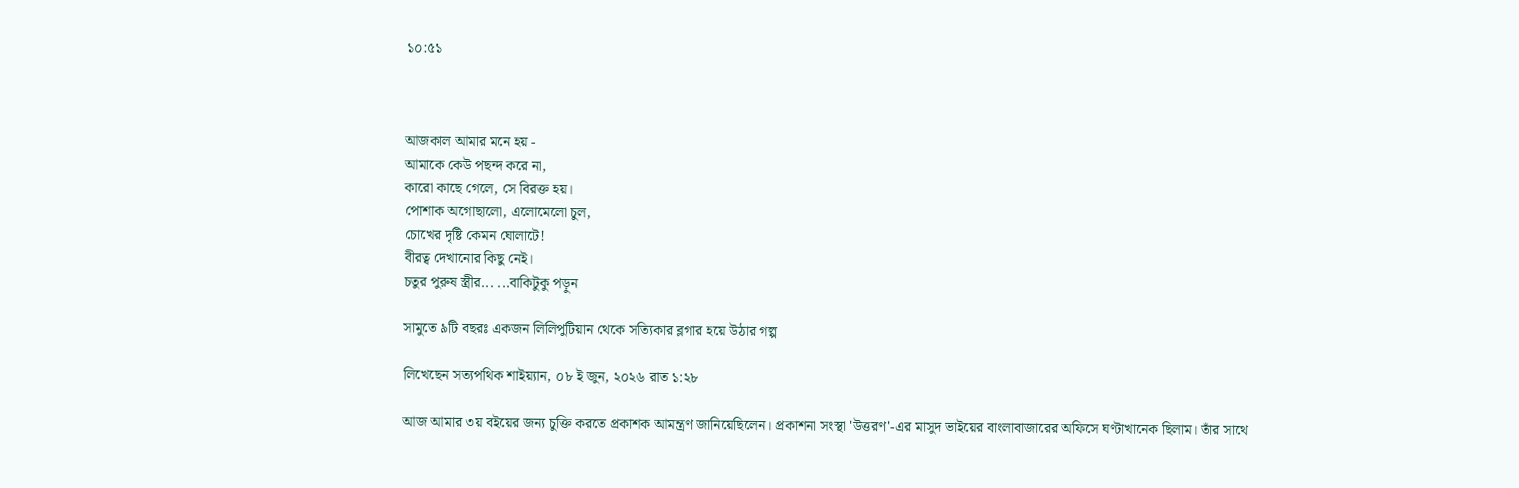১০:৫১



আজকাল আমার মনে হয় -
আমাকে কেউ পছন্দ করে না,
কারো কাছে গেলে, সে বিরক্ত হয়।
পোশাক অগোছালো, এলোমেলো চুল,
চোখের দৃষ্টি কেমন ঘোলাটে!
বীরত্ব দেখানোর কিছু নেই।
চতুর পুরুষ স্ত্রীর... ...বাকিটুকু পড়ুন

সামুতে ৯টি বছরঃ একজন লিলিপুটিয়ান থেকে সত্যিকার ব্লগার হয়ে উঠার গল্প

লিখেছেন সত্যপথিক শাইয়্যান, ০৮ ই জুন, ২০২৬ রাত ১:২৮

আজ আমার ৩য় বইয়ের জন্য চুক্তি করতে প্রকাশক আমন্ত্রণ জানিয়েছিলেন। প্রকাশনা সংস্থা 'উত্তরণ'-এর মাসুদ ভাইয়ের বাংলাবাজারের অফিসে ঘণ্টাখানেক ছিলাম। তাঁর সাথে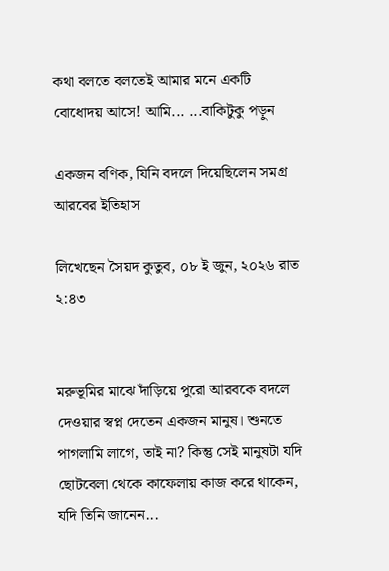কথা বলতে বলতেই আমার মনে একটি বোধোদয় আসে! আমি... ...বাকিটুকু পড়ুন

একজন বণিক, যিনি বদলে দিয়েছিলেন সমগ্র আরবের ইতিহাস

লিখেছেন সৈয়দ কুতুব, ০৮ ই জুন, ২০২৬ রাত ২:৪৩


মরুভূমির মাঝে দাঁড়িয়ে পুরো আরবকে বদলে দেওয়ার স্বপ্ন দেতেন একজন মানুষ। শুনতে পাগলামি লাগে, তাই না? কিন্তু সেই মানুষটা যদি ছোটবেলা থেকে কাফেলায় কাজ করে থাকেন, যদি তিনি জানেন...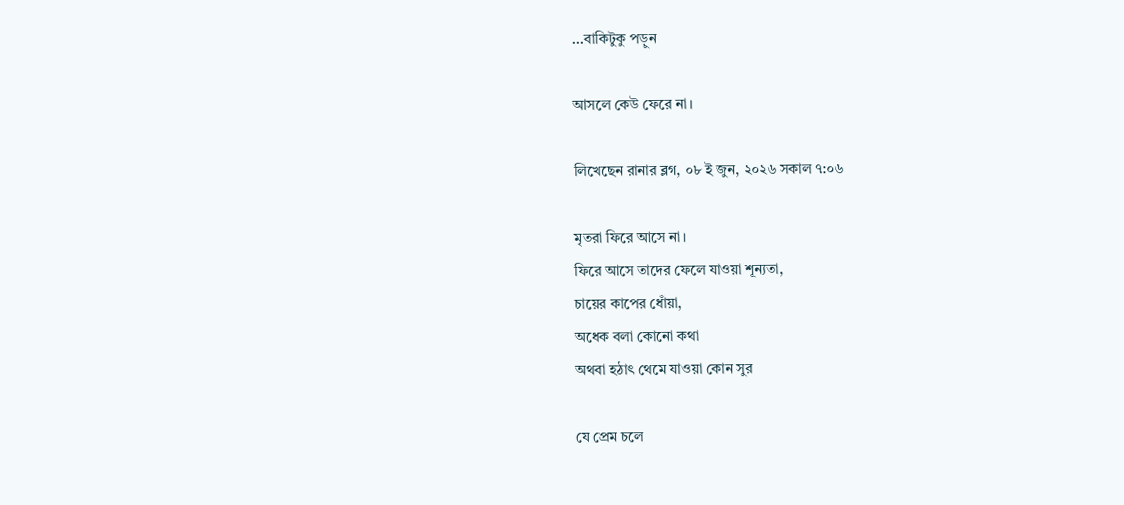...বাকিটুকু পড়ুন

আসলে কেউ ফেরে না।

লিখেছেন রানার ব্লগ, ০৮ ই জুন, ২০২৬ সকাল ৭:০৬

মৃতরা ফিরে আসে না।
ফিরে আসে তাদের ফেলে যাওয়া শূন্যতা,
চায়ের কাপের ধোঁয়া,
অধেক বলা কোনো কথা
অথবা হঠাৎ থেমে যাওয়া কোন সুর

যে প্রেম চলে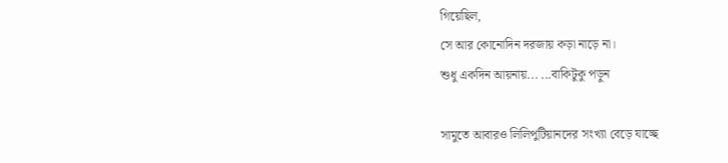গিয়েছিল,
সে আর কোনোদিন দরজায় কড়া নাড়ে না।
শুধু একদিন আয়নায়... ...বাকিটুকু পড়ুন

সামুতে আবারও লিলিপুটিয়ানদের সংখ্যা বেড়ে যাচ্ছে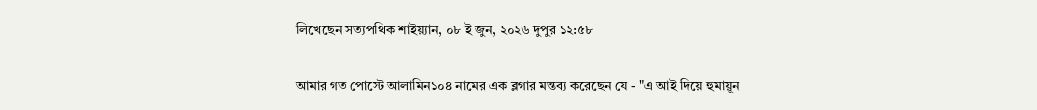লিখেছেন সত্যপথিক শাইয়্যান, ০৮ ই জুন, ২০২৬ দুপুর ১২:৫৮

আমার গত পোস্টে আলামিন১০৪ নামের এক ব্লগার মন্তব্য করেছেন যে - "এ আই দিয়ে হুমায়ূন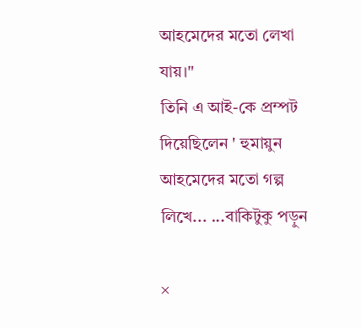আহমেদের মতো লেখা যায়।"
তিনি এ আই-কে প্রম্পট দিয়েছিলেন ' হুমায়ুন আহমেদের মতো গল্প লিখে... ...বাকিটুকু পড়ুন

×